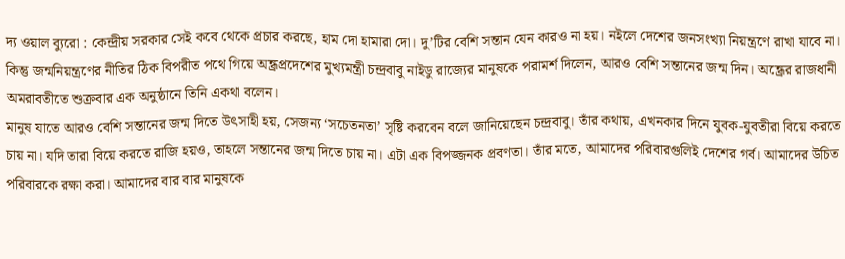দ্য ওয়াল ব্যুরো : কেন্দ্রীয় সরকার সেই কবে থেকে প্রচার করছে, হাম দো হামারা দো। দু’টির বেশি সন্তান যেন কারও না হয়। নইলে দেশের জনসংখ্যা নিয়ন্ত্রণে রাখা যাবে না। কিন্তু জন্মনিয়ন্ত্রণের নীতির ঠিক বিপরীত পথে গিয়ে অন্ধ্রপ্রদেশের মুখ্যমন্ত্রী চন্দ্রবাবু নাইডু রাজ্যের মানুষকে পরামর্শ দিলেন, আরও বেশি সন্তানের জন্ম দিন। অন্ধ্রের রাজধানী অমরাবতীতে শুক্রবার এক অনুষ্ঠানে তিনি একথা বলেন।
মানুষ যাতে আরও বেশি সন্তানের জন্ম দিতে উৎসাহী হয়, সেজন্য ‘সচেতনতা’ সৃষ্টি করবেন বলে জানিয়েছেন চন্দ্রবাবু। তাঁর কথায়, এখনকার দিনে যুবক-যুবতীরা বিয়ে করতে চায় না। যদি তারা বিয়ে করতে রাজি হয়ও, তাহলে সন্তানের জন্ম দিতে চায় না। এটা এক বিপজ্জনক প্রবণতা। তাঁর মতে, আমাদের পরিবারগুলিই দেশের গর্ব। আমাদের উচিত পরিবারকে রক্ষা করা। আমাদের বার বার মানুষকে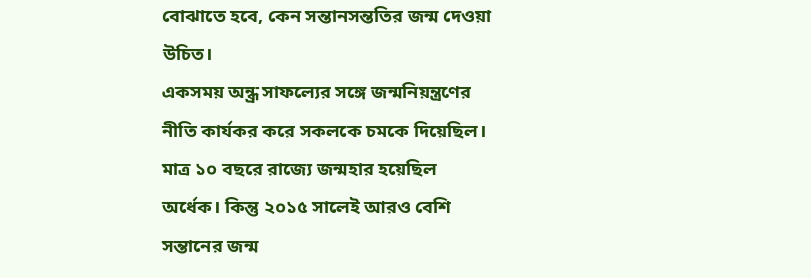বোঝাতে হবে, কেন সন্তানসন্ততির জন্ম দেওয়া উচিত।
একসময় অন্ধ্র সাফল্যের সঙ্গে জন্মনিয়ন্ত্রণের নীতি কার্যকর করে সকলকে চমকে দিয়েছিল। মাত্র ১০ বছরে রাজ্যে জন্মহার হয়েছিল অর্ধেক। কিন্তু ২০১৫ সালেই আরও বেশি সন্তানের জন্ম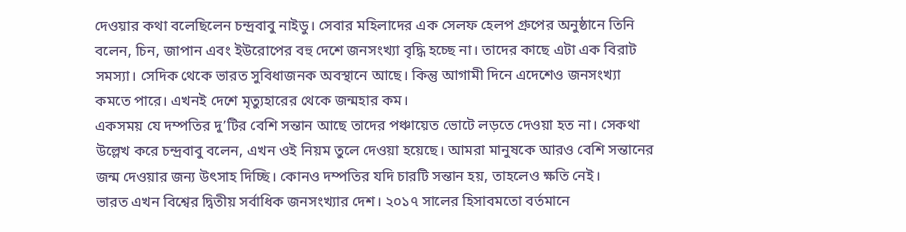দেওয়ার কথা বলেছিলেন চন্দ্রবাবু নাইডু। সেবার মহিলাদের এক সেলফ হেলপ গ্রুপের অনুষ্ঠানে তিনি বলেন, চিন, জাপান এবং ইউরোপের বহু দেশে জনসংখ্যা বৃদ্ধি হচ্ছে না। তাদের কাছে এটা এক বিরাট সমস্যা। সেদিক থেকে ভারত সুবিধাজনক অবস্থানে আছে। কিন্তু আগামী দিনে এদেশেও জনসংখ্যা কমতে পারে। এখনই দেশে মৃত্যুহারের থেকে জন্মহার কম।
একসময় যে দম্পতির দু’টির বেশি সন্তান আছে তাদের পঞ্চায়েত ভোটে লড়তে দেওয়া হত না। সেকথা উল্লেখ করে চন্দ্রবাবু বলেন, এখন ওই নিয়ম তুলে দেওয়া হয়েছে। আমরা মানুষকে আরও বেশি সন্তানের জন্ম দেওয়ার জন্য উৎসাহ দিচ্ছি। কোনও দম্পতির যদি চারটি সন্তান হয়, তাহলেও ক্ষতি নেই।
ভারত এখন বিশ্বের দ্বিতীয় সর্বাধিক জনসংখ্যার দেশ। ২০১৭ সালের হিসাবমতো বর্তমানে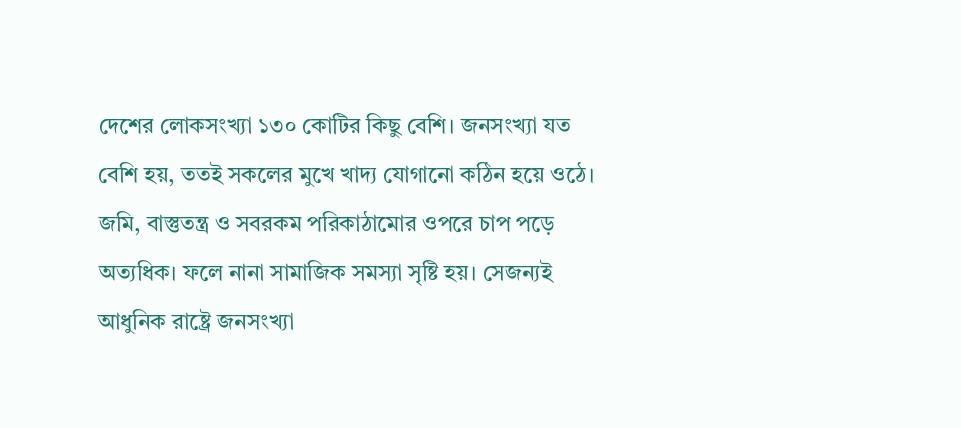দেশের লোকসংখ্যা ১৩০ কোটির কিছু বেশি। জনসংখ্যা যত বেশি হয়, ততই সকলের মুখে খাদ্য যোগানো কঠিন হয়ে ওঠে। জমি, বাস্তুতন্ত্র ও সবরকম পরিকাঠামোর ওপরে চাপ পড়ে অত্যধিক। ফলে নানা সামাজিক সমস্যা সৃষ্টি হয়। সেজন্যই আধুনিক রাষ্ট্রে জনসংখ্যা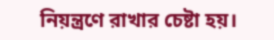নিয়ন্ত্রণে রাখার চেষ্টা হয়।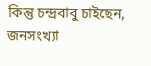কিন্তু চন্দ্রবাবু চাইছেন, জনসংখ্যা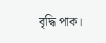বৃদ্ধি পাক।